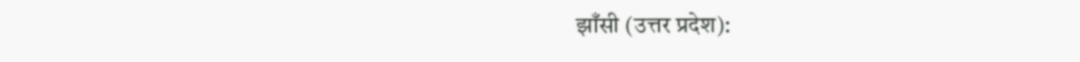झाँसी (उत्तर प्रदेश):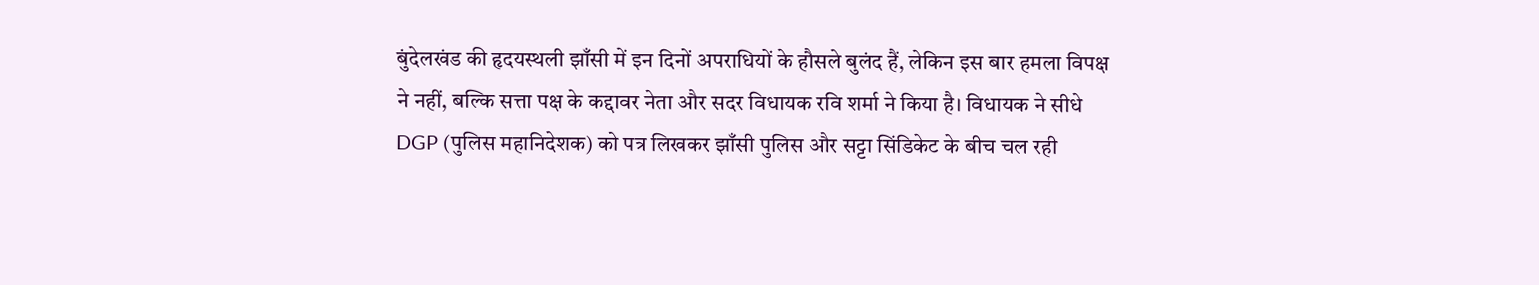बुंदेलखंड की हृदयस्थली झाँसी में इन दिनों अपराधियों के हौसले बुलंद हैं, लेकिन इस बार हमला विपक्ष ने नहीं, बल्कि सत्ता पक्ष के कद्दावर नेता और सदर विधायक रवि शर्मा ने किया है। विधायक ने सीधे DGP (पुलिस महानिदेशक) को पत्र लिखकर झाँसी पुलिस और सट्टा सिंडिकेट के बीच चल रही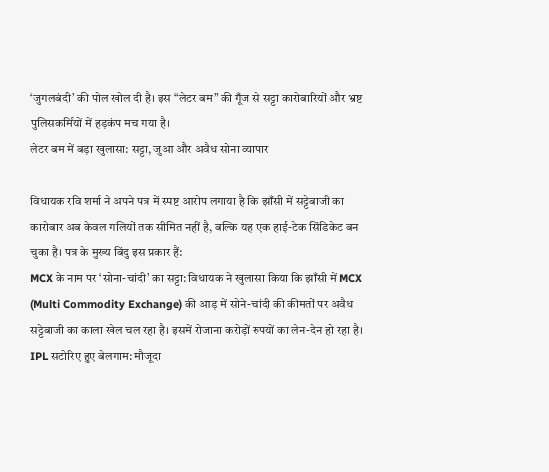‘जुगलबंदी’ की पोल खोल दी है। इस “लेटर बम” की गूँज से सट्टा कारोबारियों और भ्रष्ट पुलिसकर्मियों में हड़कंप मच गया है।
लेटर बम में बड़ा खुलासा: सट्टा, जुआ और अवैध सोना व्यापार

विधायक रवि शर्मा ने अपने पत्र में स्पष्ट आरोप लगाया है कि झाँसी में सट्टेबाजी का कारोबार अब केवल गलियों तक सीमित नहीं है, बल्कि यह एक हाई-टेक सिंडिकेट बन चुका है। पत्र के मुख्य बिंदु इस प्रकार हैं:
MCX के नाम पर ‘सोना-चांदी’ का सट्टा: विधायक ने खुलासा किया कि झाँसी में MCX (Multi Commodity Exchange) की आड़ में सोने-चांदी की कीमतों पर अवैध सट्टेबाजी का काला खेल चल रहा है। इसमें रोजाना करोड़ों रुपयों का लेन-देन हो रहा है।
IPL सटोरिए हुए बेलगाम: मौजूदा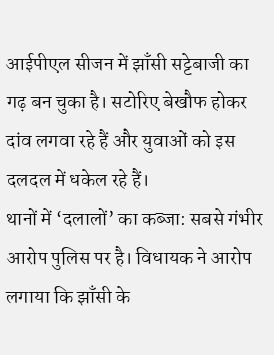आईपीएल सीजन में झाँसी सट्टेबाजी का गढ़ बन चुका है। सटोरिए बेखौफ होकर दांव लगवा रहे हैं और युवाओं को इस दलदल में धकेल रहे हैं।
थानों में ‘दलालों’ का कब्जा: सबसे गंभीर आरोप पुलिस पर है। विधायक ने आरोप लगाया कि झाँसी के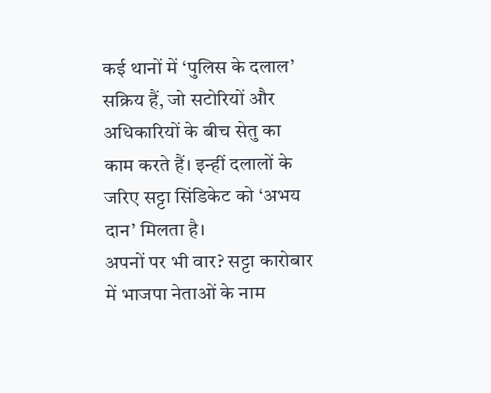कई थानों में ‘पुलिस के दलाल’ सक्रिय हैं, जो सटोरियों और अधिकारियों के बीच सेतु का काम करते हैं। इन्हीं दलालों के जरिए सट्टा सिंडिकेट को ‘अभय दान’ मिलता है।
अपनों पर भी वार? सट्टा कारोबार में भाजपा नेताओं के नाम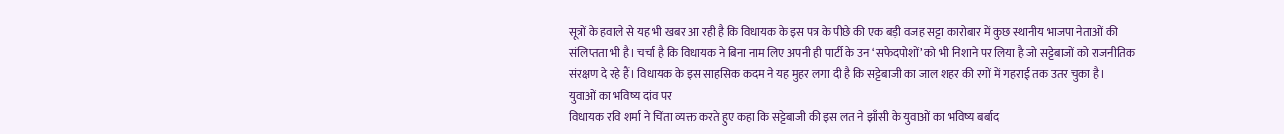सूत्रों के हवाले से यह भी खबर आ रही है कि विधायक के इस पत्र के पीछे की एक बड़ी वजह सट्टा कारोबार में कुछ स्थानीय भाजपा नेताओं की संलिप्तता भी है। चर्चा है कि विधायक ने बिना नाम लिए अपनी ही पार्टी के उन ‘सफेदपोशों’ को भी निशाने पर लिया है जो सट्टेबाजों को राजनीतिक संरक्षण दे रहे हैं। विधायक के इस साहसिक कदम ने यह मुहर लगा दी है कि सट्टेबाजी का जाल शहर की रगों में गहराई तक उतर चुका है।
युवाओं का भविष्य दांव पर
विधायक रवि शर्मा ने चिंता व्यक्त करते हुए कहा कि सट्टेबाजी की इस लत ने झाँसी के युवाओं का भविष्य बर्बाद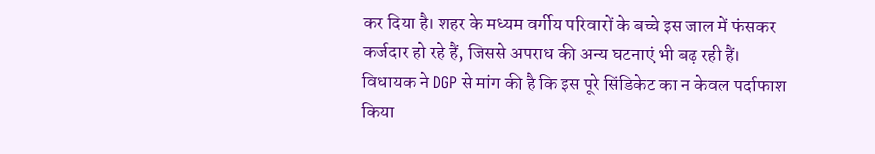कर दिया है। शहर के मध्यम वर्गीय परिवारों के बच्चे इस जाल में फंसकर कर्जदार हो रहे हैं, जिससे अपराध की अन्य घटनाएं भी बढ़ रही हैं। विधायक ने DGP से मांग की है कि इस पूरे सिंडिकेट का न केवल पर्दाफाश किया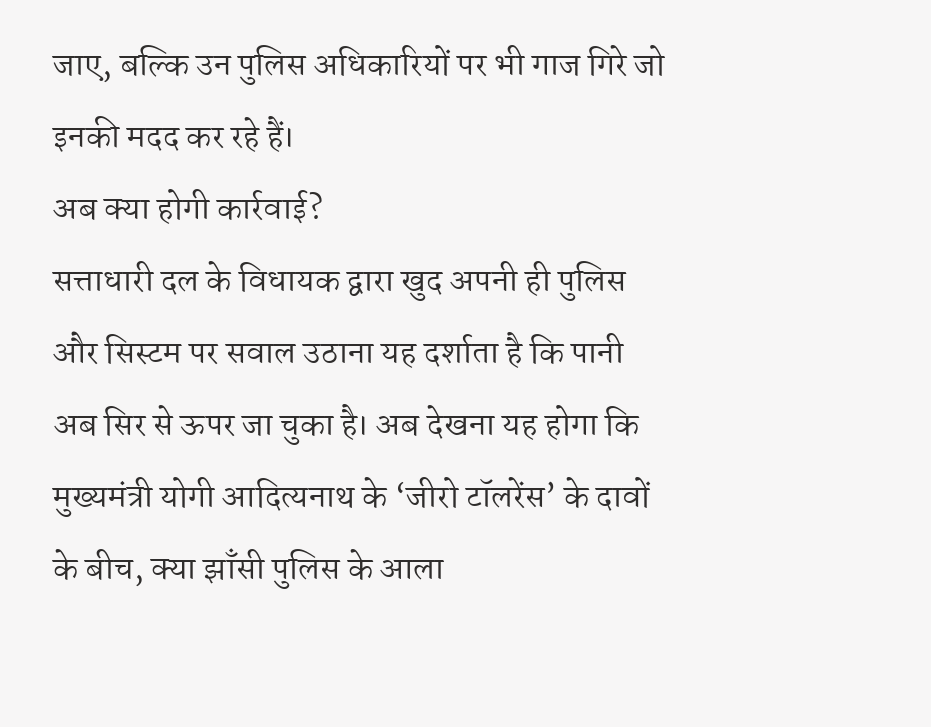जाए, बल्कि उन पुलिस अधिकारियों पर भी गाज गिरे जो इनकी मदद कर रहे हैं।
अब क्या होगी कार्रवाई?
सत्ताधारी दल के विधायक द्वारा खुद अपनी ही पुलिस और सिस्टम पर सवाल उठाना यह दर्शाता है कि पानी अब सिर से ऊपर जा चुका है। अब देखना यह होगा कि मुख्यमंत्री योगी आदित्यनाथ के ‘जीरो टॉलरेंस’ के दावों के बीच, क्या झाँसी पुलिस के आला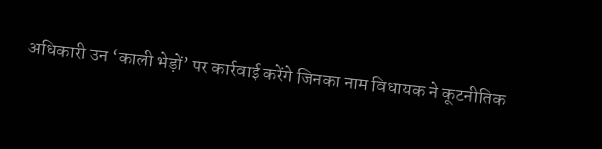अधिकारी उन ‘काली भेड़ों’ पर कार्रवाई करेंगे जिनका नाम विधायक ने कूटनीतिक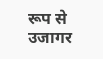रूप से उजागर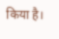किया है।